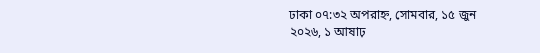ঢাকা ০৭:৩২ অপরাহ্ন, সোমবার, ১৫ জুন ২০২৬, ১ আষাঢ়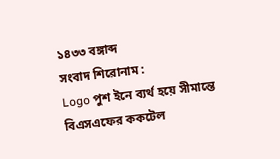১৪৩৩ বঙ্গাব্দ
সংবাদ শিরোনাম :
Logo পুশ ইনে ব্যর্থ হয়ে সীমান্তে বিএসএফের ককটেল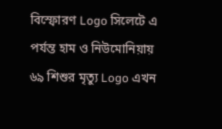বিস্ফোরণ Logo সিলেটে এ পর্যন্ত হাম ও নিউমোনিয়ায় ৬৯ শিশুর মৃত্যু Logo এখন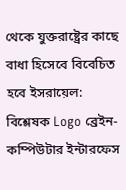থেকে যুক্তরাষ্ট্রের কাছে বাধা হিসেবে বিবেচিত হবে ইসরায়েল: বিশ্লেষক Logo ব্রেইন-কম্পিউটার ইন্টারফেস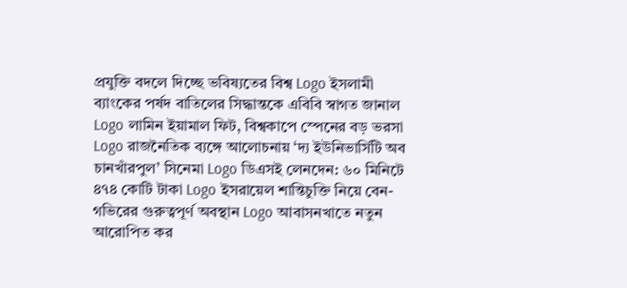প্রযুক্তি বদলে দিচ্ছে ভবিষ্যতের বিশ্ব Logo ইসলামী ব্যাংকের পর্ষদ বাতিলের সিদ্ধান্তকে এবিবি স্বাগত জানাল Logo লামিন ইয়ামাল ফিট, বিশ্বকাপে স্পেনের বড় ভরসা Logo রাজনৈতিক ব্যঙ্গে আলোচনায় ‘দ্য ইউনিভার্সিটি অব চানখাঁরপুল’ সিনেমা Logo ডিএসই লেনদেন: ৬০ মিনিটে ৪৭৪ কোটি টাকা Logo ইসরায়েল শান্তিচুক্তি নিয়ে বেন-গভিরের গুরুত্বপূর্ণ অবস্থান Logo আবাসনখাতে নতুন আরোপিত কর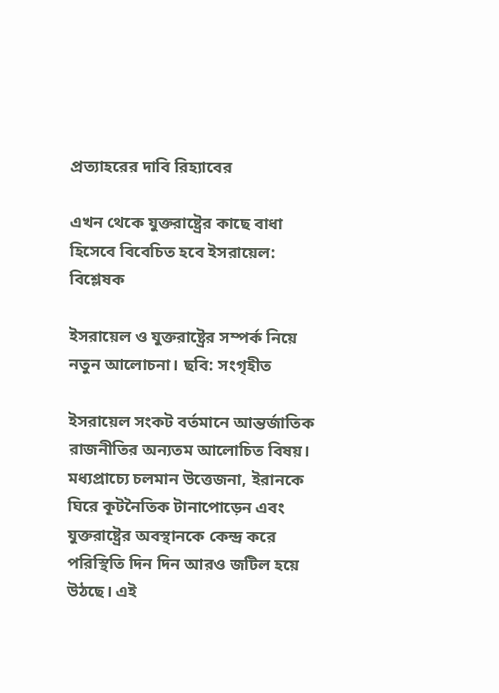প্রত্যাহরের দাবি রিহ্যাবের

এখন থেকে যুক্তরাষ্ট্রের কাছে বাধা হিসেবে বিবেচিত হবে ইসরায়েল: বিশ্লেষক

ইসরায়েল ও যুক্তরাষ্ট্রের সম্পর্ক নিয়ে নতুন আলোচনা। ছবি: সংগৃহীত

ইসরায়েল সংকট বর্তমানে আন্তর্জাতিক রাজনীতির অন্যতম আলোচিত বিষয়। মধ্যপ্রাচ্যে চলমান উত্তেজনা, ইরানকে ঘিরে কূটনৈতিক টানাপোড়েন এবং যুক্তরাষ্ট্রের অবস্থানকে কেন্দ্র করে পরিস্থিতি দিন দিন আরও জটিল হয়ে উঠছে। এই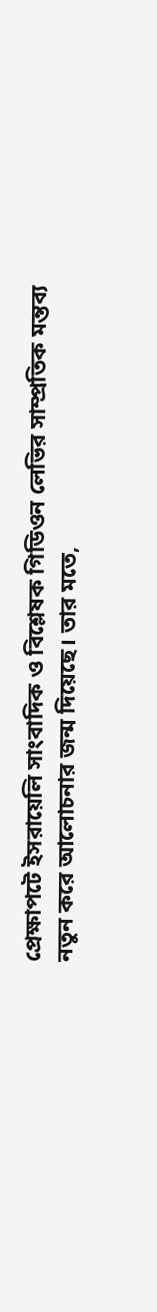প্রেক্ষাপটে ইসরায়েলি সাংবাদিক ও বিশ্লেষক গিডিওন লেভির সাম্প্রতিক মন্তব্য নতুন করে আলোচনার জন্ম দিয়েছে। তার মতে,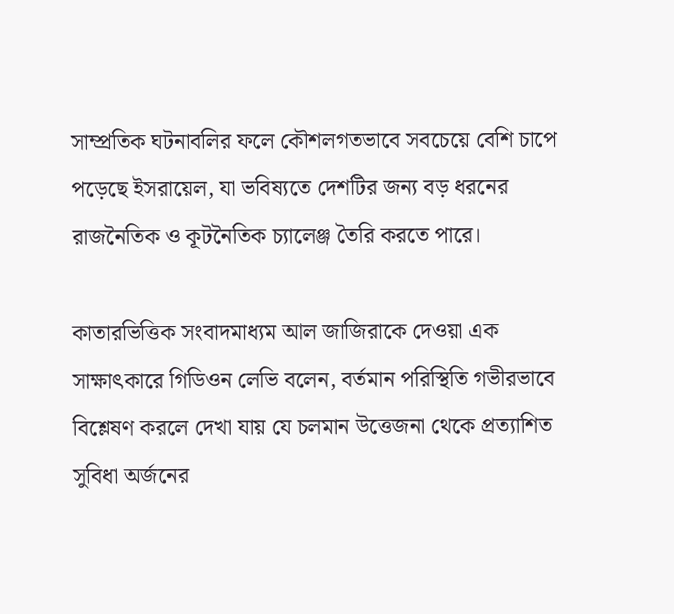সাম্প্রতিক ঘটনাবলির ফলে কৌশলগতভাবে সবচেয়ে বেশি চাপে পড়েছে ইসরায়েল, যা ভবিষ্যতে দেশটির জন্য বড় ধরনের রাজনৈতিক ও কূটনৈতিক চ্যালেঞ্জ তৈরি করতে পারে।

কাতারভিত্তিক সংবাদমাধ্যম আল জাজিরাকে দেওয়া এক সাক্ষাৎকারে গিডিওন লেভি বলেন, বর্তমান পরিস্থিতি গভীরভাবে বিশ্লেষণ করলে দেখা যায় যে চলমান উত্তেজনা থেকে প্রত্যাশিত সুবিধা অর্জনের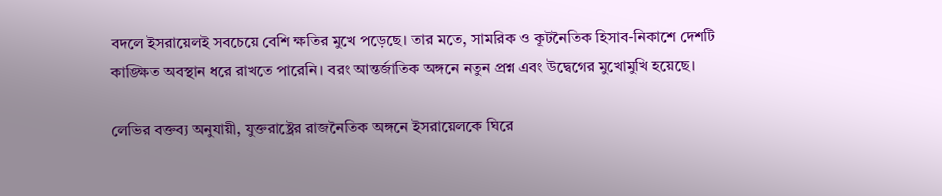বদলে ইসরায়েলই সবচেয়ে বেশি ক্ষতির মুখে পড়েছে। তার মতে, সামরিক ও কূটনৈতিক হিসাব-নিকাশে দেশটি কাঙ্ক্ষিত অবস্থান ধরে রাখতে পারেনি। বরং আন্তর্জাতিক অঙ্গনে নতুন প্রশ্ন এবং উদ্বেগের মুখোমুখি হয়েছে।

লেভির বক্তব্য অনুযায়ী, যুক্তরাষ্ট্রের রাজনৈতিক অঙ্গনে ইসরায়েলকে ঘিরে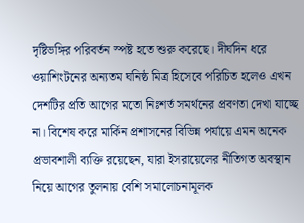দৃষ্টিভঙ্গির পরিবর্তন স্পষ্ট হতে শুরু করেছে। দীর্ঘদিন ধরে ওয়াশিংটনের অন্যতম ঘনিষ্ঠ মিত্র হিসেবে পরিচিত হলেও এখন দেশটির প্রতি আগের মতো নিঃশর্ত সমর্থনের প্রবণতা দেখা যাচ্ছে না। বিশেষ করে মার্কিন প্রশাসনের বিভিন্ন পর্যায়ে এমন অনেক প্রভাবশালী ব্যক্তি রয়েছেন, যারা ইসরায়েলের নীতিগত অবস্থান নিয়ে আগের তুলনায় বেশি সমালোচনামূলক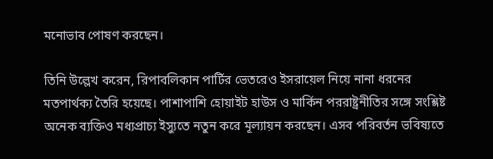মনোভাব পোষণ করছেন।

তিনি উল্লেখ করেন, রিপাবলিকান পার্টির ভেতরেও ইসরায়েল নিয়ে নানা ধরনের মতপার্থক্য তৈরি হয়েছে। পাশাপাশি হোয়াইট হাউস ও মার্কিন পররাষ্ট্রনীতির সঙ্গে সংশ্লিষ্ট অনেক ব্যক্তিও মধ্যপ্রাচ্য ইস্যুতে নতুন করে মূল্যায়ন করছেন। এসব পরিবর্তন ভবিষ্যতে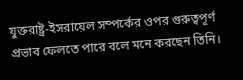যুক্তরাষ্ট্র-ইসরায়েল সম্পর্কের ওপর গুরুত্বপূর্ণ প্রভাব ফেলতে পারে বলে মনে করছেন তিনি।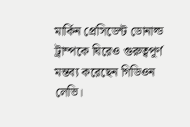মার্কিন প্রেসিডেন্ট ডোনাল্ড ট্রাম্পকে ঘিরেও গুরুত্বপূর্ণ মন্তব্য করেছেন গিডিওন লেভি।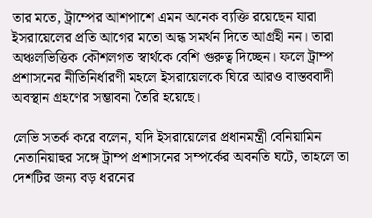তার মতে, ট্রাম্পের আশপাশে এমন অনেক ব্যক্তি রয়েছেন যারা ইসরায়েলের প্রতি আগের মতো অন্ধ সমর্থন দিতে আগ্রহী নন। তারা অঞ্চলভিত্তিক কৌশলগত স্বার্থকে বেশি গুরুত্ব দিচ্ছেন। ফলে ট্রাম্প প্রশাসনের নীতিনির্ধারণী মহলে ইসরায়েলকে ঘিরে আরও বাস্তববাদী অবস্থান গ্রহণের সম্ভাবনা তৈরি হয়েছে।

লেভি সতর্ক করে বলেন, যদি ইসরায়েলের প্রধানমন্ত্রী বেনিয়ামিন নেতানিয়াহুর সঙ্গে ট্রাম্প প্রশাসনের সম্পর্কের অবনতি ঘটে, তাহলে তা দেশটির জন্য বড় ধরনের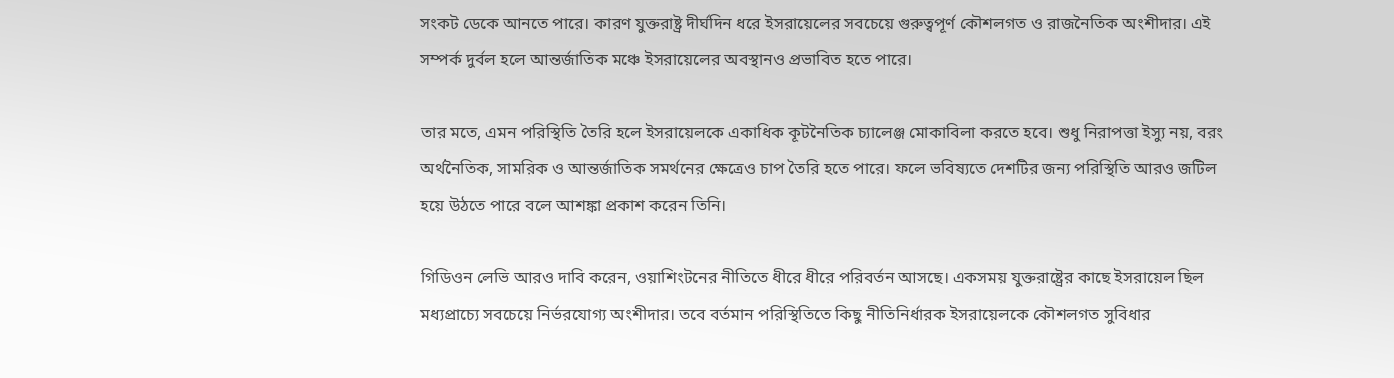সংকট ডেকে আনতে পারে। কারণ যুক্তরাষ্ট্র দীর্ঘদিন ধরে ইসরায়েলের সবচেয়ে গুরুত্বপূর্ণ কৌশলগত ও রাজনৈতিক অংশীদার। এই সম্পর্ক দুর্বল হলে আন্তর্জাতিক মঞ্চে ইসরায়েলের অবস্থানও প্রভাবিত হতে পারে।

তার মতে, এমন পরিস্থিতি তৈরি হলে ইসরায়েলকে একাধিক কূটনৈতিক চ্যালেঞ্জ মোকাবিলা করতে হবে। শুধু নিরাপত্তা ইস্যু নয়, বরং অর্থনৈতিক, সামরিক ও আন্তর্জাতিক সমর্থনের ক্ষেত্রেও চাপ তৈরি হতে পারে। ফলে ভবিষ্যতে দেশটির জন্য পরিস্থিতি আরও জটিল হয়ে উঠতে পারে বলে আশঙ্কা প্রকাশ করেন তিনি।

গিডিওন লেভি আরও দাবি করেন, ওয়াশিংটনের নীতিতে ধীরে ধীরে পরিবর্তন আসছে। একসময় যুক্তরাষ্ট্রের কাছে ইসরায়েল ছিল মধ্যপ্রাচ্যে সবচেয়ে নির্ভরযোগ্য অংশীদার। তবে বর্তমান পরিস্থিতিতে কিছু নীতিনির্ধারক ইসরায়েলকে কৌশলগত সুবিধার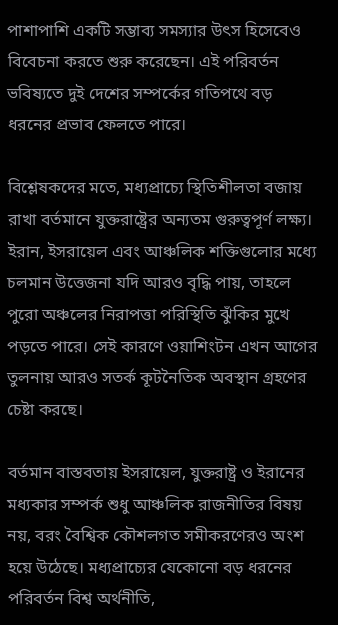পাশাপাশি একটি সম্ভাব্য সমস্যার উৎস হিসেবেও বিবেচনা করতে শুরু করেছেন। এই পরিবর্তন ভবিষ্যতে দুই দেশের সম্পর্কের গতিপথে বড় ধরনের প্রভাব ফেলতে পারে।

বিশ্লেষকদের মতে, মধ্যপ্রাচ্যে স্থিতিশীলতা বজায় রাখা বর্তমানে যুক্তরাষ্ট্রের অন্যতম গুরুত্বপূর্ণ লক্ষ্য। ইরান, ইসরায়েল এবং আঞ্চলিক শক্তিগুলোর মধ্যে চলমান উত্তেজনা যদি আরও বৃদ্ধি পায়, তাহলে পুরো অঞ্চলের নিরাপত্তা পরিস্থিতি ঝুঁকির মুখে পড়তে পারে। সেই কারণে ওয়াশিংটন এখন আগের তুলনায় আরও সতর্ক কূটনৈতিক অবস্থান গ্রহণের চেষ্টা করছে।

বর্তমান বাস্তবতায় ইসরায়েল, যুক্তরাষ্ট্র ও ইরানের মধ্যকার সম্পর্ক শুধু আঞ্চলিক রাজনীতির বিষয় নয়, বরং বৈশ্বিক কৌশলগত সমীকরণেরও অংশ হয়ে উঠেছে। মধ্যপ্রাচ্যের যেকোনো বড় ধরনের পরিবর্তন বিশ্ব অর্থনীতি,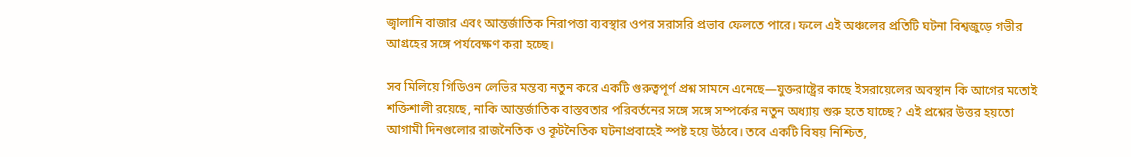জ্বালানি বাজার এবং আন্তর্জাতিক নিরাপত্তা ব্যবস্থার ওপর সরাসরি প্রভাব ফেলতে পারে। ফলে এই অঞ্চলের প্রতিটি ঘটনা বিশ্বজুড়ে গভীর আগ্রহের সঙ্গে পর্যবেক্ষণ করা হচ্ছে।

সব মিলিয়ে গিডিওন লেভির মন্তব্য নতুন করে একটি গুরুত্বপূর্ণ প্রশ্ন সামনে এনেছে—যুক্তরাষ্ট্রের কাছে ইসরায়েলের অবস্থান কি আগের মতোই শক্তিশালী রয়েছে, নাকি আন্তর্জাতিক বাস্তবতার পরিবর্তনের সঙ্গে সঙ্গে সম্পর্কের নতুন অধ্যায় শুরু হতে যাচ্ছে? এই প্রশ্নের উত্তর হয়তো আগামী দিনগুলোর রাজনৈতিক ও কূটনৈতিক ঘটনাপ্রবাহেই স্পষ্ট হয়ে উঠবে। তবে একটি বিষয় নিশ্চিত,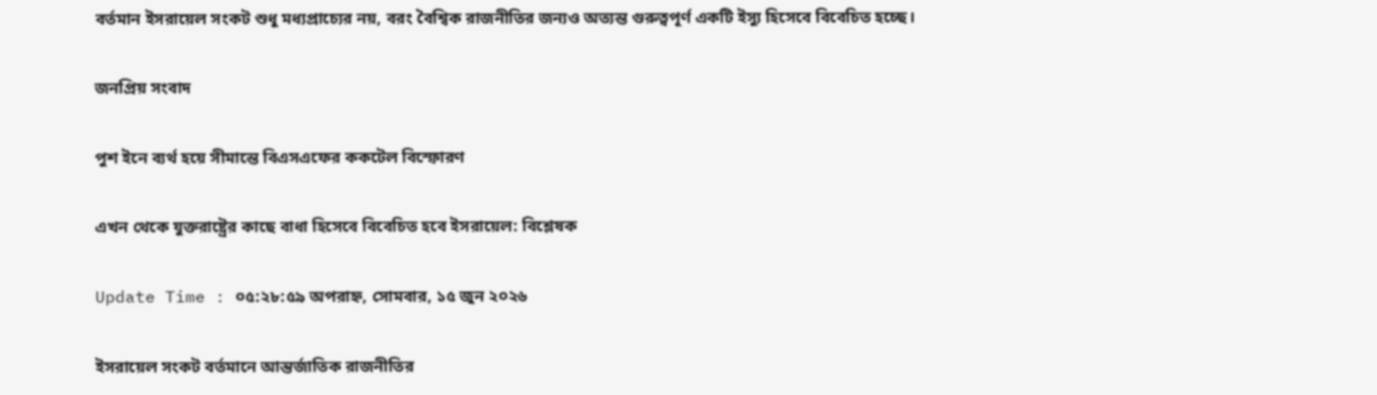বর্তমান ইসরায়েল সংকট শুধু মধ্যপ্রাচ্যের নয়, বরং বৈশ্বিক রাজনীতির জন্যও অত্যন্ত গুরুত্বপূর্ণ একটি ইস্যু হিসেবে বিবেচিত হচ্ছে।

জনপ্রিয় সংবাদ

পুশ ইনে ব্যর্থ হয়ে সীমান্তে বিএসএফের ককটেল বিস্ফোরণ

এখন থেকে যুক্তরাষ্ট্রের কাছে বাধা হিসেবে বিবেচিত হবে ইসরায়েল: বিশ্লেষক

Update Time : ০৫:২৮:৫৯ অপরাহ্ন, সোমবার, ১৫ জুন ২০২৬

ইসরায়েল সংকট বর্তমানে আন্তর্জাতিক রাজনীতির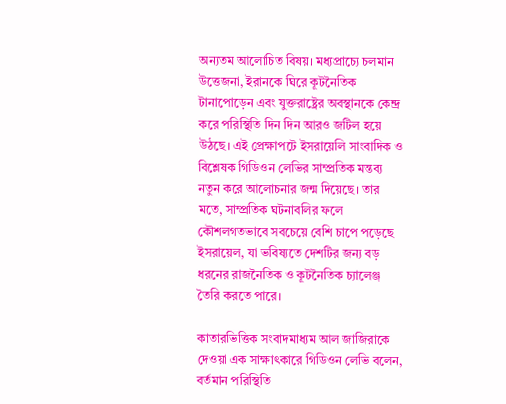অন্যতম আলোচিত বিষয়। মধ্যপ্রাচ্যে চলমান উত্তেজনা, ইরানকে ঘিরে কূটনৈতিক টানাপোড়েন এবং যুক্তরাষ্ট্রের অবস্থানকে কেন্দ্র করে পরিস্থিতি দিন দিন আরও জটিল হয়ে উঠছে। এই প্রেক্ষাপটে ইসরায়েলি সাংবাদিক ও বিশ্লেষক গিডিওন লেভির সাম্প্রতিক মন্তব্য নতুন করে আলোচনার জন্ম দিয়েছে। তার মতে, সাম্প্রতিক ঘটনাবলির ফলে কৌশলগতভাবে সবচেয়ে বেশি চাপে পড়েছে ইসরায়েল, যা ভবিষ্যতে দেশটির জন্য বড় ধরনের রাজনৈতিক ও কূটনৈতিক চ্যালেঞ্জ তৈরি করতে পারে।

কাতারভিত্তিক সংবাদমাধ্যম আল জাজিরাকে দেওয়া এক সাক্ষাৎকারে গিডিওন লেভি বলেন, বর্তমান পরিস্থিতি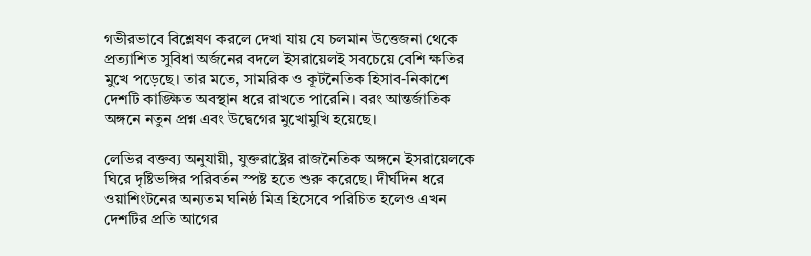গভীরভাবে বিশ্লেষণ করলে দেখা যায় যে চলমান উত্তেজনা থেকে প্রত্যাশিত সুবিধা অর্জনের বদলে ইসরায়েলই সবচেয়ে বেশি ক্ষতির মুখে পড়েছে। তার মতে, সামরিক ও কূটনৈতিক হিসাব-নিকাশে দেশটি কাঙ্ক্ষিত অবস্থান ধরে রাখতে পারেনি। বরং আন্তর্জাতিক অঙ্গনে নতুন প্রশ্ন এবং উদ্বেগের মুখোমুখি হয়েছে।

লেভির বক্তব্য অনুযায়ী, যুক্তরাষ্ট্রের রাজনৈতিক অঙ্গনে ইসরায়েলকে ঘিরে দৃষ্টিভঙ্গির পরিবর্তন স্পষ্ট হতে শুরু করেছে। দীর্ঘদিন ধরে ওয়াশিংটনের অন্যতম ঘনিষ্ঠ মিত্র হিসেবে পরিচিত হলেও এখন দেশটির প্রতি আগের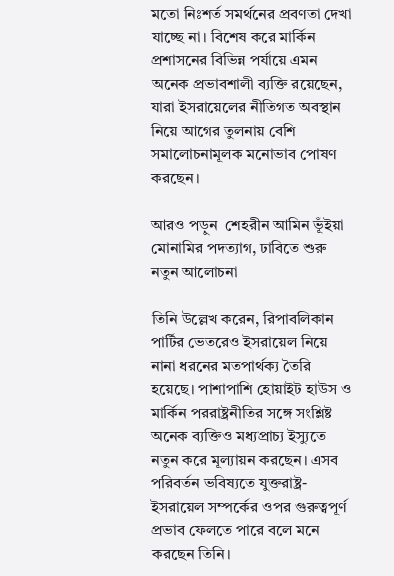মতো নিঃশর্ত সমর্থনের প্রবণতা দেখা যাচ্ছে না। বিশেষ করে মার্কিন প্রশাসনের বিভিন্ন পর্যায়ে এমন অনেক প্রভাবশালী ব্যক্তি রয়েছেন, যারা ইসরায়েলের নীতিগত অবস্থান নিয়ে আগের তুলনায় বেশি সমালোচনামূলক মনোভাব পোষণ করছেন।

আরও পড়ুন  শেহরীন আমিন ভূঁইয়া মোনামির পদত্যাগ, ঢাবিতে শুরু নতুন আলোচনা

তিনি উল্লেখ করেন, রিপাবলিকান পার্টির ভেতরেও ইসরায়েল নিয়ে নানা ধরনের মতপার্থক্য তৈরি হয়েছে। পাশাপাশি হোয়াইট হাউস ও মার্কিন পররাষ্ট্রনীতির সঙ্গে সংশ্লিষ্ট অনেক ব্যক্তিও মধ্যপ্রাচ্য ইস্যুতে নতুন করে মূল্যায়ন করছেন। এসব পরিবর্তন ভবিষ্যতে যুক্তরাষ্ট্র-ইসরায়েল সম্পর্কের ওপর গুরুত্বপূর্ণ প্রভাব ফেলতে পারে বলে মনে করছেন তিনি।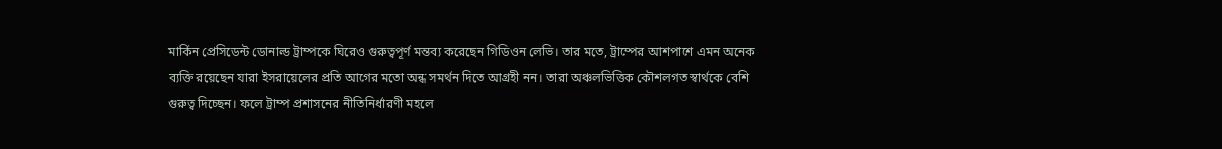মার্কিন প্রেসিডেন্ট ডোনাল্ড ট্রাম্পকে ঘিরেও গুরুত্বপূর্ণ মন্তব্য করেছেন গিডিওন লেভি। তার মতে, ট্রাম্পের আশপাশে এমন অনেক ব্যক্তি রয়েছেন যারা ইসরায়েলের প্রতি আগের মতো অন্ধ সমর্থন দিতে আগ্রহী নন। তারা অঞ্চলভিত্তিক কৌশলগত স্বার্থকে বেশি গুরুত্ব দিচ্ছেন। ফলে ট্রাম্প প্রশাসনের নীতিনির্ধারণী মহলে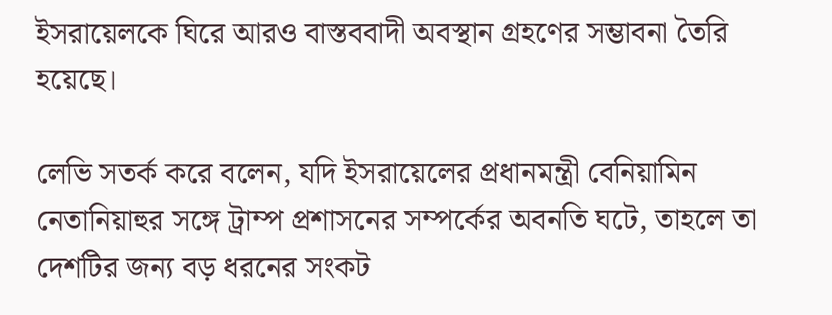ইসরায়েলকে ঘিরে আরও বাস্তববাদী অবস্থান গ্রহণের সম্ভাবনা তৈরি হয়েছে।

লেভি সতর্ক করে বলেন, যদি ইসরায়েলের প্রধানমন্ত্রী বেনিয়ামিন নেতানিয়াহুর সঙ্গে ট্রাম্প প্রশাসনের সম্পর্কের অবনতি ঘটে, তাহলে তা দেশটির জন্য বড় ধরনের সংকট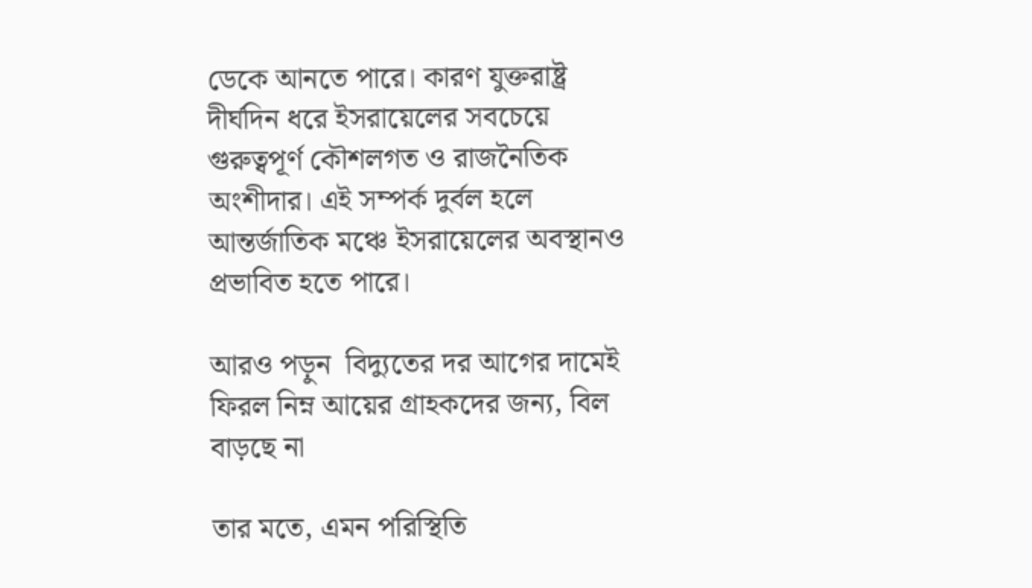ডেকে আনতে পারে। কারণ যুক্তরাষ্ট্র দীর্ঘদিন ধরে ইসরায়েলের সবচেয়ে গুরুত্বপূর্ণ কৌশলগত ও রাজনৈতিক অংশীদার। এই সম্পর্ক দুর্বল হলে আন্তর্জাতিক মঞ্চে ইসরায়েলের অবস্থানও প্রভাবিত হতে পারে।

আরও পড়ুন  বিদ্যুতের দর আগের দামেই ফিরল নিম্ন আয়ের গ্রাহকদের জন্য, বিল বাড়ছে না

তার মতে, এমন পরিস্থিতি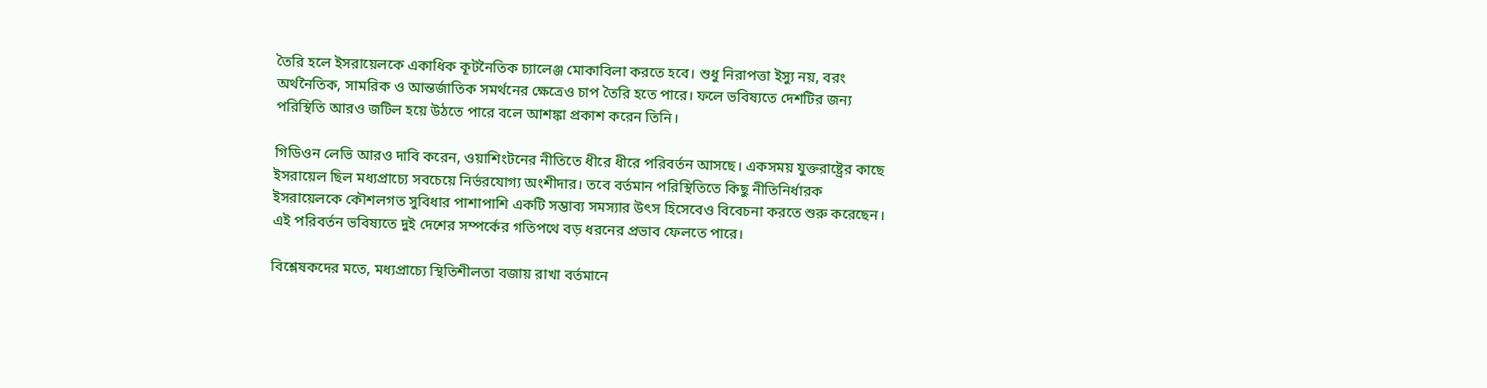তৈরি হলে ইসরায়েলকে একাধিক কূটনৈতিক চ্যালেঞ্জ মোকাবিলা করতে হবে। শুধু নিরাপত্তা ইস্যু নয়, বরং অর্থনৈতিক, সামরিক ও আন্তর্জাতিক সমর্থনের ক্ষেত্রেও চাপ তৈরি হতে পারে। ফলে ভবিষ্যতে দেশটির জন্য পরিস্থিতি আরও জটিল হয়ে উঠতে পারে বলে আশঙ্কা প্রকাশ করেন তিনি।

গিডিওন লেভি আরও দাবি করেন, ওয়াশিংটনের নীতিতে ধীরে ধীরে পরিবর্তন আসছে। একসময় যুক্তরাষ্ট্রের কাছে ইসরায়েল ছিল মধ্যপ্রাচ্যে সবচেয়ে নির্ভরযোগ্য অংশীদার। তবে বর্তমান পরিস্থিতিতে কিছু নীতিনির্ধারক ইসরায়েলকে কৌশলগত সুবিধার পাশাপাশি একটি সম্ভাব্য সমস্যার উৎস হিসেবেও বিবেচনা করতে শুরু করেছেন। এই পরিবর্তন ভবিষ্যতে দুই দেশের সম্পর্কের গতিপথে বড় ধরনের প্রভাব ফেলতে পারে।

বিশ্লেষকদের মতে, মধ্যপ্রাচ্যে স্থিতিশীলতা বজায় রাখা বর্তমানে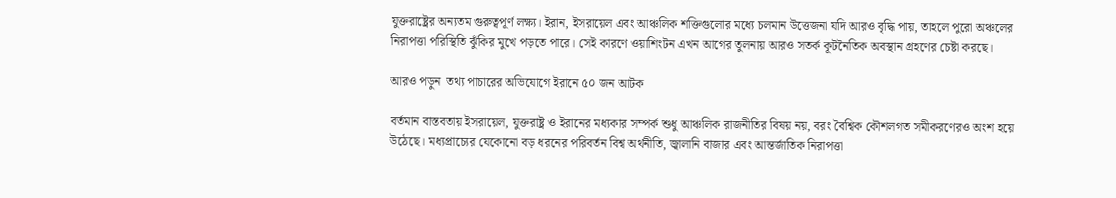যুক্তরাষ্ট্রের অন্যতম গুরুত্বপূর্ণ লক্ষ্য। ইরান, ইসরায়েল এবং আঞ্চলিক শক্তিগুলোর মধ্যে চলমান উত্তেজনা যদি আরও বৃদ্ধি পায়, তাহলে পুরো অঞ্চলের নিরাপত্তা পরিস্থিতি ঝুঁকির মুখে পড়তে পারে। সেই কারণে ওয়াশিংটন এখন আগের তুলনায় আরও সতর্ক কূটনৈতিক অবস্থান গ্রহণের চেষ্টা করছে।

আরও পড়ুন  তথ্য পাচারের অভিযোগে ইরানে ৫০ জন আটক

বর্তমান বাস্তবতায় ইসরায়েল, যুক্তরাষ্ট্র ও ইরানের মধ্যকার সম্পর্ক শুধু আঞ্চলিক রাজনীতির বিষয় নয়, বরং বৈশ্বিক কৌশলগত সমীকরণেরও অংশ হয়ে উঠেছে। মধ্যপ্রাচ্যের যেকোনো বড় ধরনের পরিবর্তন বিশ্ব অর্থনীতি, জ্বালানি বাজার এবং আন্তর্জাতিক নিরাপত্তা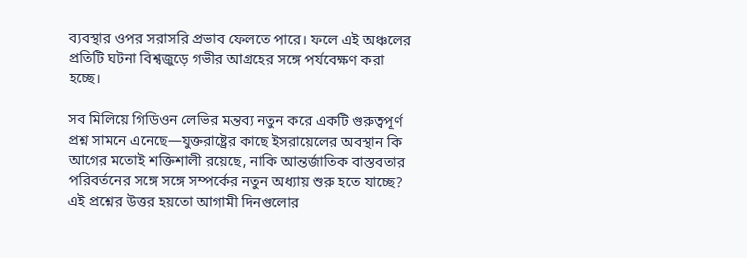ব্যবস্থার ওপর সরাসরি প্রভাব ফেলতে পারে। ফলে এই অঞ্চলের প্রতিটি ঘটনা বিশ্বজুড়ে গভীর আগ্রহের সঙ্গে পর্যবেক্ষণ করা হচ্ছে।

সব মিলিয়ে গিডিওন লেভির মন্তব্য নতুন করে একটি গুরুত্বপূর্ণ প্রশ্ন সামনে এনেছে—যুক্তরাষ্ট্রের কাছে ইসরায়েলের অবস্থান কি আগের মতোই শক্তিশালী রয়েছে, নাকি আন্তর্জাতিক বাস্তবতার পরিবর্তনের সঙ্গে সঙ্গে সম্পর্কের নতুন অধ্যায় শুরু হতে যাচ্ছে? এই প্রশ্নের উত্তর হয়তো আগামী দিনগুলোর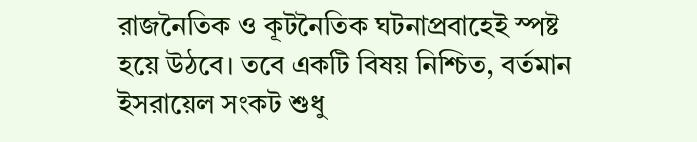রাজনৈতিক ও কূটনৈতিক ঘটনাপ্রবাহেই স্পষ্ট হয়ে উঠবে। তবে একটি বিষয় নিশ্চিত, বর্তমান ইসরায়েল সংকট শুধু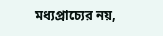মধ্যপ্রাচ্যের নয়,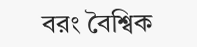বরং বৈশ্বিক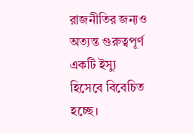রাজনীতির জন্যও অত্যন্ত গুরুত্বপূর্ণ একটি ইস্যু হিসেবে বিবেচিত হচ্ছে।